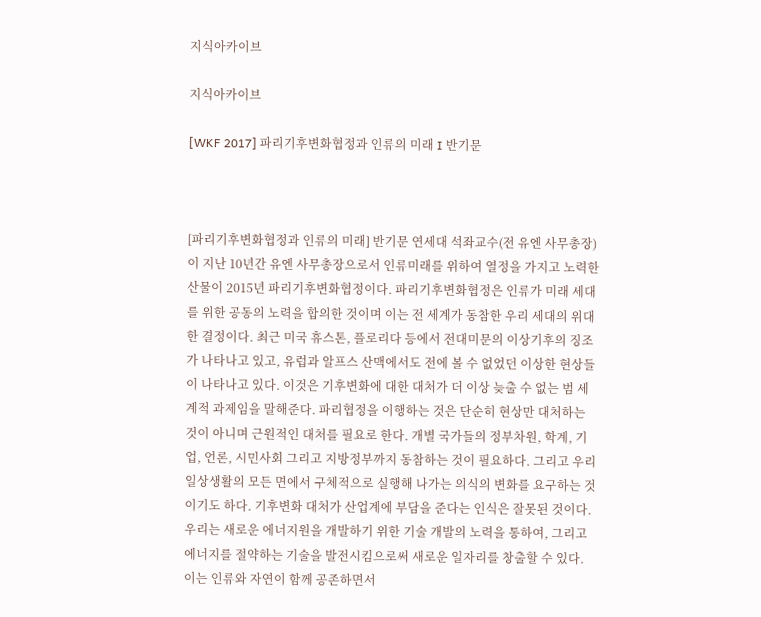지식아카이브

지식아카이브

[WKF 2017] 파리기후변화협정과 인류의 미래 I 반기문



[파리기후변화협정과 인류의 미래] 반기문 연세대 석좌교수(전 유엔 사무총장)이 지난 10년간 유엔 사무총장으로서 인류미래를 위하여 열정을 가지고 노력한 산물이 2015년 파리기후변화협정이다. 파리기후변화협정은 인류가 미래 세대를 위한 공동의 노력을 합의한 것이며 이는 전 세계가 동참한 우리 세대의 위대한 결정이다. 최근 미국 휴스톤, 플로리다 등에서 전대미문의 이상기후의 징조가 나타나고 있고, 유럽과 알프스 산맥에서도 전에 볼 수 없었던 이상한 현상들이 나타나고 있다. 이것은 기후변화에 대한 대처가 더 이상 늦출 수 없는 범 세계적 과제임을 말해준다. 파리협정을 이행하는 것은 단순히 현상만 대처하는 것이 아니며 근원적인 대처를 필요로 한다. 개별 국가들의 정부차원, 학계, 기업, 언론, 시민사회 그리고 지방정부까지 동참하는 것이 필요하다. 그리고 우리 일상생활의 모든 면에서 구체적으로 실행해 나가는 의식의 변화를 요구하는 것이기도 하다. 기후변화 대처가 산업계에 부담을 준다는 인식은 잘못된 것이다. 우리는 새로운 에너지원을 개발하기 위한 기술 개발의 노력을 통하여, 그리고 에너지를 절약하는 기술을 발전시킴으로써 새로운 일자리를 창출할 수 있다. 이는 인류와 자연이 함께 공존하면서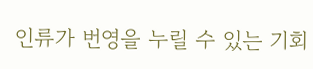인류가 번영을 누릴 수 있는 기회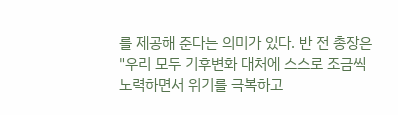를 제공해 준다는 의미가 있다. 반 전 총장은 "우리 모두 기후변화 대처에 스스로 조금씩 노력하면서 위기를 극복하고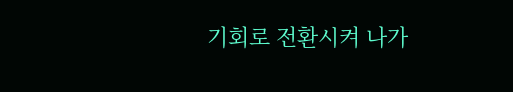기회로 전환시켜 나가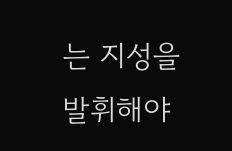는 지성을 발휘해야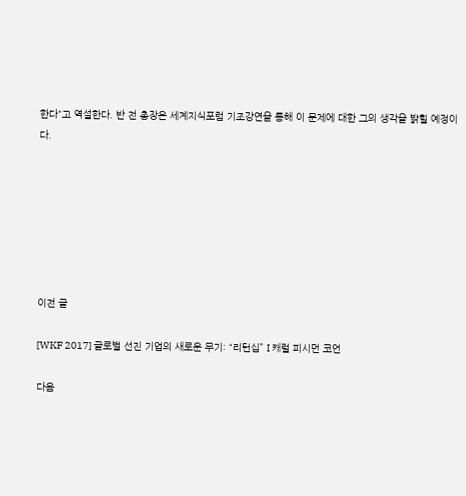한다"고 역설한다. 반 전 총장은 세계지식포럼 기조강연을 통해 이 문제에 대한 그의 생각을 밝힐 예정이다.







이전 글

[WKF 2017] 글로벌 선진 기업의 새로운 무기: “리턴십” I 캐럴 피시먼 코언

다음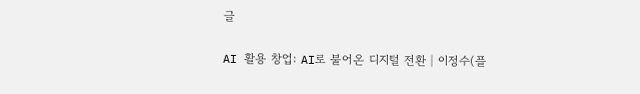글

AI 활용 창업: AI로 불어온 디지털 전환│이정수(플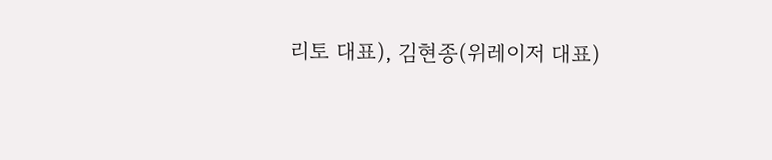리토 대표), 김현종(위레이저 대표)